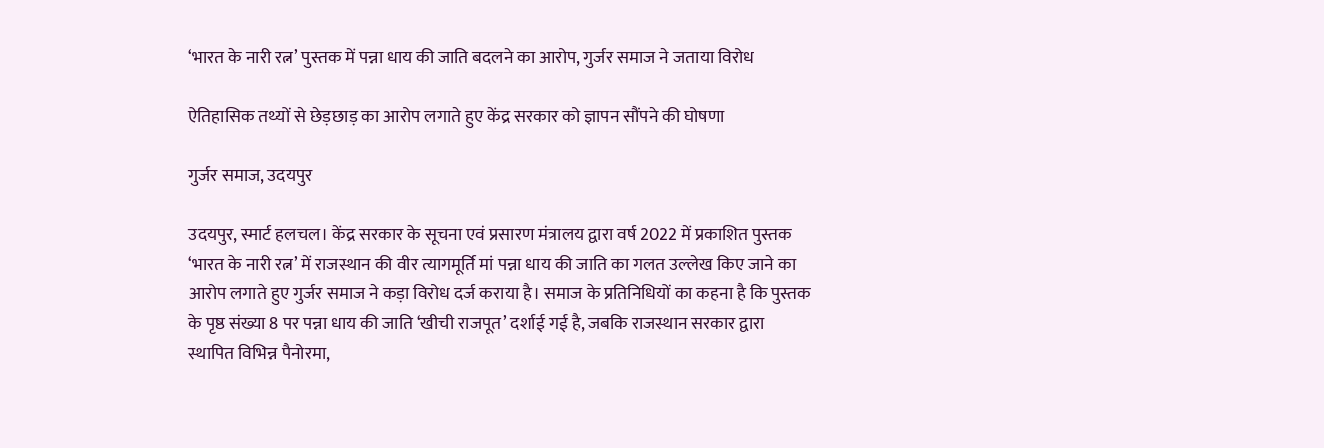‘भारत के नारी रत्न’ पुस्तक में पन्ना धाय की जाति बदलने का आरोप, गुर्जर समाज ने जताया विरोध

ऐतिहासिक तथ्यों से छेड़छाड़ का आरोप लगाते हुए केंद्र सरकार को ज्ञापन सौंपने की घोषणा

गुर्जर समाज, उदयपुर

उदयपुर, स्मार्ट हलचल। केंद्र सरकार के सूचना एवं प्रसारण मंत्रालय द्वारा वर्ष 2022 में प्रकाशित पुस्तक ‘भारत के नारी रत्न’ में राजस्थान की वीर त्यागमूर्ति मां पन्ना धाय की जाति का गलत उल्लेख किए जाने का आरोप लगाते हुए गुर्जर समाज ने कड़ा विरोध दर्ज कराया है। समाज के प्रतिनिधियों का कहना है कि पुस्तक के पृष्ठ संख्या 8 पर पन्ना धाय की जाति ‘खीची राजपूत’ दर्शाई गई है, जबकि राजस्थान सरकार द्वारा स्थापित विभिन्न पैनोरमा,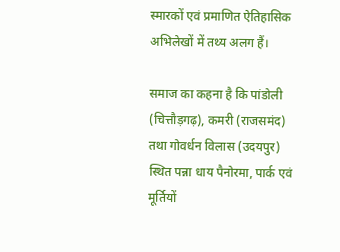स्मारकों एवं प्रमाणित ऐतिहासिक अभिलेखों में तथ्य अलग हैं।

समाज का कहना है कि पांडोली (चित्तौड़गढ़), कमरी (राजसमंद) तथा गोवर्धन विलास (उदयपुर) स्थित पन्ना धाय पैनोरमा, पार्क एवं मूर्तियों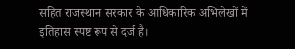सहित राजस्थान सरकार के आधिकारिक अभिलेखों में इतिहास स्पष्ट रूप से दर्ज है।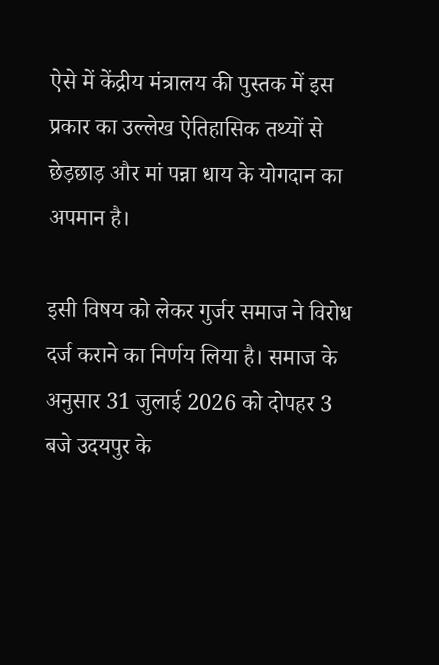ऐसे में केंद्रीय मंत्रालय की पुस्तक में इस प्रकार का उल्लेख ऐतिहासिक तथ्यों से छेड़छाड़ और मां पन्ना धाय के योगदान का अपमान है।

इसी विषय को लेकर गुर्जर समाज ने विरोध दर्ज कराने का निर्णय लिया है। समाज के अनुसार 31 जुलाई 2026 को दोपहर 3 बजे उदयपुर के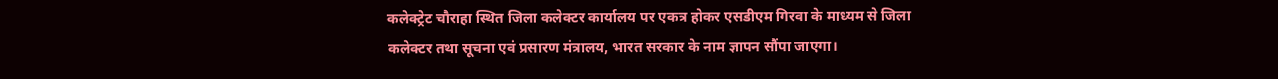कलेक्ट्रेट चौराहा स्थित जिला कलेक्टर कार्यालय पर एकत्र होकर एसडीएम गिरवा के माध्यम से जिला कलेक्टर तथा सूचना एवं प्रसारण मंत्रालय, भारत सरकार के नाम ज्ञापन सौंपा जाएगा।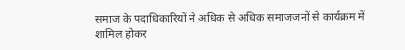समाज के पदाधिकारियों ने अधिक से अधिक समाजजनों से कार्यक्रम में शामिल होकर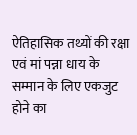ऐतिहासिक तथ्यों की रक्षा एवं मां पन्ना धाय के सम्मान के लिए एकजुट होने का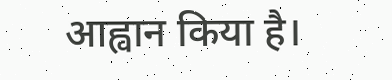आह्वान किया है।